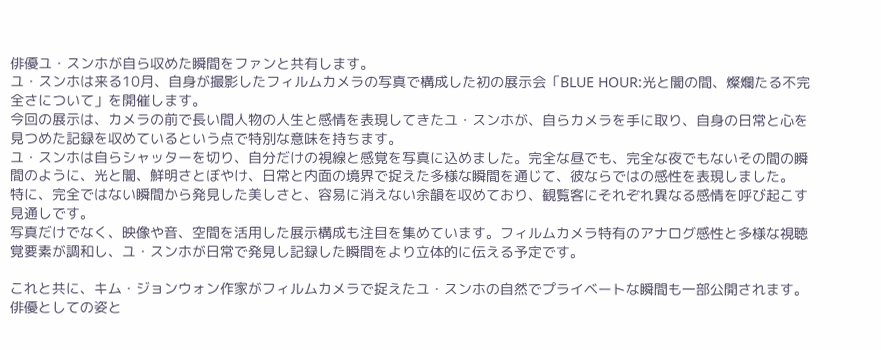俳優ユ・スンホが自ら収めた瞬間をファンと共有します。
ユ・スンホは来る10月、自身が撮影したフィルムカメラの写真で構成した初の展示会「BLUE HOUR:光と闇の間、燦爛たる不完全さについて」を開催します。
今回の展示は、カメラの前で長い間人物の人生と感情を表現してきたユ・スンホが、自らカメラを手に取り、自身の日常と心を見つめた記録を収めているという点で特別な意味を持ちます。
ユ・スンホは自らシャッターを切り、自分だけの視線と感覚を写真に込めました。完全な昼でも、完全な夜でもないその間の瞬間のように、光と闇、鮮明さとぼやけ、日常と内面の境界で捉えた多様な瞬間を通じて、彼ならではの感性を表現しました。
特に、完全ではない瞬間から発見した美しさと、容易に消えない余韻を収めており、観覧客にそれぞれ異なる感情を呼び起こす見通しです。
写真だけでなく、映像や音、空間を活用した展示構成も注目を集めています。フィルムカメラ特有のアナログ感性と多様な視聴覚要素が調和し、ユ・スンホが日常で発見し記録した瞬間をより立体的に伝える予定です。

これと共に、キム・ジョンウォン作家がフィルムカメラで捉えたユ・スンホの自然でプライベートな瞬間も一部公開されます。俳優としての姿と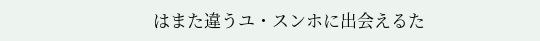はまた違うユ・スンホに出会えるた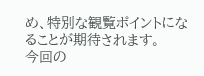め、特別な観覧ポイントになることが期待されます。
今回の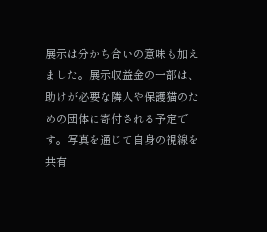展示は分かち合いの意味も加えました。展示収益金の一部は、助けが必要な隣人や保護猫のための団体に寄付される予定です。写真を通じて自身の視線を共有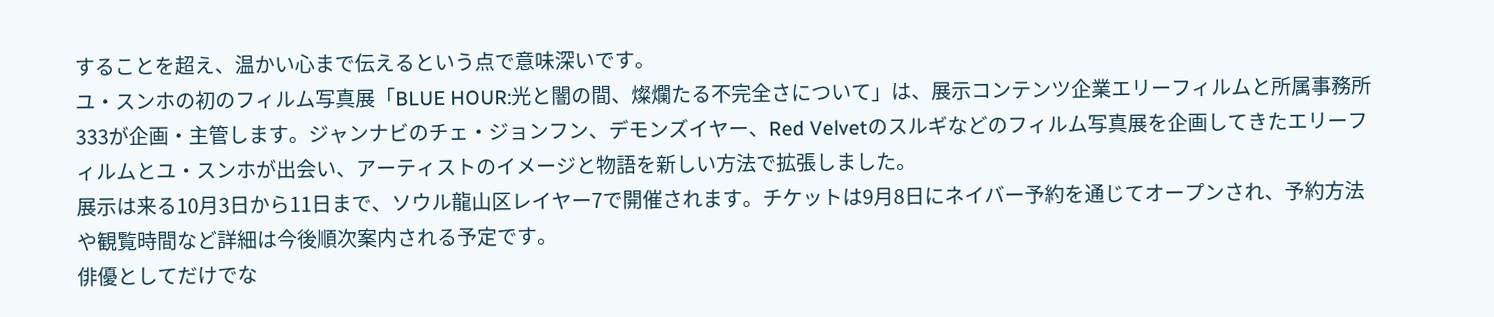することを超え、温かい心まで伝えるという点で意味深いです。
ユ・スンホの初のフィルム写真展「BLUE HOUR:光と闇の間、燦爛たる不完全さについて」は、展示コンテンツ企業エリーフィルムと所属事務所333が企画・主管します。ジャンナビのチェ・ジョンフン、デモンズイヤー、Red Velvetのスルギなどのフィルム写真展を企画してきたエリーフィルムとユ・スンホが出会い、アーティストのイメージと物語を新しい方法で拡張しました。
展示は来る10月3日から11日まで、ソウル龍山区レイヤー7で開催されます。チケットは9月8日にネイバー予約を通じてオープンされ、予約方法や観覧時間など詳細は今後順次案内される予定です。
俳優としてだけでな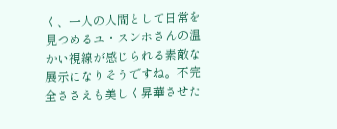く、一人の人間として日常を見つめるユ・スンホさんの温かい視線が感じられる素敵な展示になりそうですね。不完全ささえも美しく昇華させた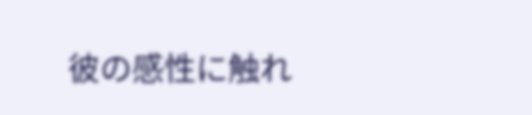彼の感性に触れ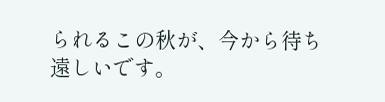られるこの秋が、今から待ち遠しいです。